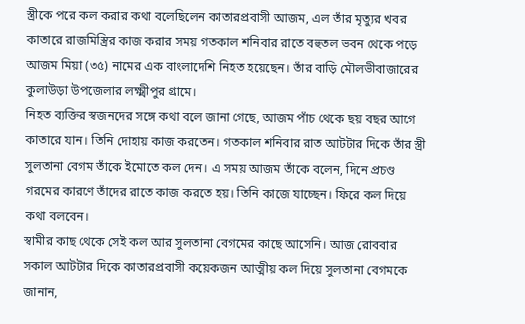স্ত্রীকে পরে কল করার কথা বলেছিলেন কাতারপ্রবাসী আজম, এল তাঁর মৃত্যুর খবর
কাতারে রাজমিস্ত্রির কাজ করার সময় গতকাল শনিবার রাতে বহুতল ভবন থেকে পড়ে আজম মিয়া (৩৫) নামের এক বাংলাদেশি নিহত হয়েছেন। তাঁর বাড়ি মৌলভীবাজারের কুলাউড়া উপজেলার লক্ষ্মীপুর গ্রামে।
নিহত ব্যক্তির স্বজনদের সঙ্গে কথা বলে জানা গেছে, আজম পাঁচ থেকে ছয় বছর আগে কাতারে যান। তিনি দোহায় কাজ করতেন। গতকাল শনিবার রাত আটটার দিকে তাঁর স্ত্রী সুলতানা বেগম তাঁকে ইমোতে কল দেন। এ সময় আজম তাঁকে বলেন, দিনে প্রচণ্ড গরমের কারণে তাঁদের রাতে কাজ করতে হয়। তিনি কাজে যাচ্ছেন। ফিরে কল দিয়ে কথা বলবেন।
স্বামীর কাছ থেকে সেই কল আর সুলতানা বেগমের কাছে আসেনি। আজ রোববার সকাল আটটার দিকে কাতারপ্রবাসী কয়েকজন আত্মীয় কল দিয়ে সুলতানা বেগমকে জানান,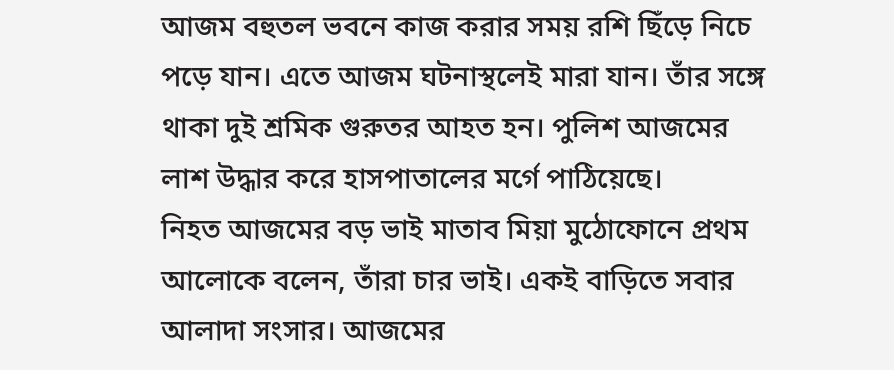আজম বহুতল ভবনে কাজ করার সময় রশি ছিঁড়ে নিচে পড়ে যান। এতে আজম ঘটনাস্থলেই মারা যান। তাঁর সঙ্গে থাকা দুই শ্রমিক গুরুতর আহত হন। পুলিশ আজমের লাশ উদ্ধার করে হাসপাতালের মর্গে পাঠিয়েছে।
নিহত আজমের বড় ভাই মাতাব মিয়া মুঠোফোনে প্রথম আলোকে বলেন, তাঁরা চার ভাই। একই বাড়িতে সবার আলাদা সংসার। আজমের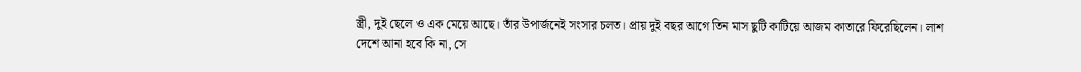স্ত্রী, দুই ছেলে ও এক মেয়ে আছে। তাঁর উপার্জনেই সংসার চলত। প্রায় দুই বছর আগে তিন মাস ছুটি কাটিয়ে আজম কাতারে ফিরেছিলেন। লাশ দেশে আনা হবে কি না, সে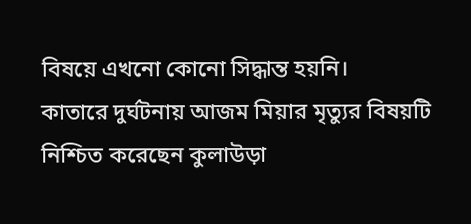বিষয়ে এখনো কোনো সিদ্ধান্ত হয়নি।
কাতারে দুর্ঘটনায় আজম মিয়ার মৃত্যুর বিষয়টি নিশ্চিত করেছেন কুলাউড়া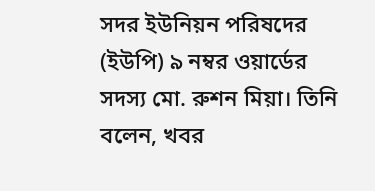সদর ইউনিয়ন পরিষদের (ইউপি) ৯ নম্বর ওয়ার্ডের সদস্য মো. রুশন মিয়া। তিনি বলেন, খবর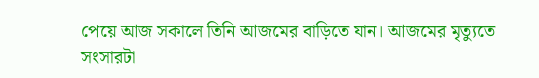পেয়ে আজ সকালে তিনি আজমের বাড়িতে যান। আজমের মৃত্যুতে সংসারটা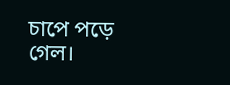চাপে পড়ে গেল।